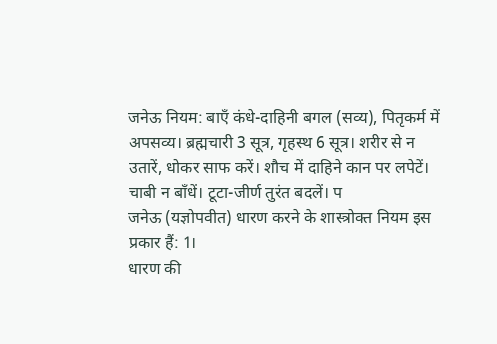जनेऊ नियम: बाएँ कंधे-दाहिनी बगल (सव्य), पितृकर्म में अपसव्य। ब्रह्मचारी 3 सूत्र, गृहस्थ 6 सूत्र। शरीर से न उतारें, धोकर साफ करें। शौच में दाहिने कान पर लपेटें। चाबी न बाँधें। टूटा-जीर्ण तुरंत बदलें। प
जनेऊ (यज्ञोपवीत) धारण करने के शास्त्रोक्त नियम इस प्रकार हैं: 1।
धारण की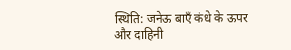स्थिति: जनेऊ बाएँ कंधे के ऊपर और दाहिनी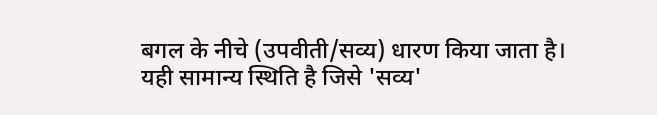बगल के नीचे (उपवीती/सव्य) धारण किया जाता है। यही सामान्य स्थिति है जिसे 'सव्य'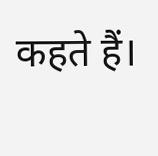कहते हैं।